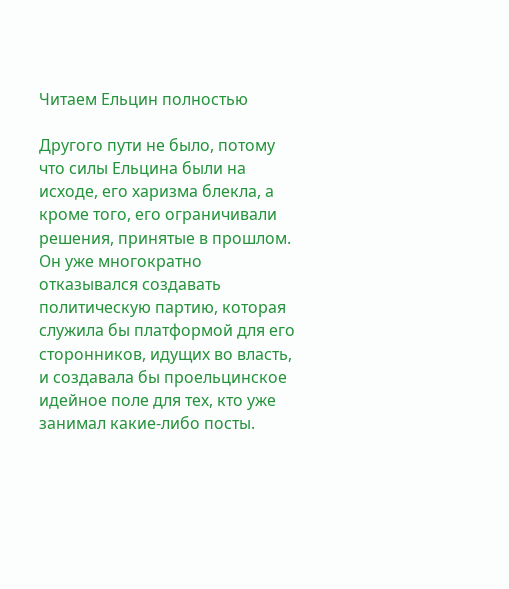Читаем Ельцин полностью

Другого пути не было, потому что силы Ельцина были на исходе, его харизма блекла, а кроме того, его ограничивали решения, принятые в прошлом. Он уже многократно отказывался создавать политическую партию, которая служила бы платформой для его сторонников, идущих во власть, и создавала бы проельцинское идейное поле для тех, кто уже занимал какие-либо посты.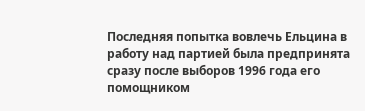Последняя попытка вовлечь Ельцина в работу над партией была предпринята сразу после выборов 1996 года его помощником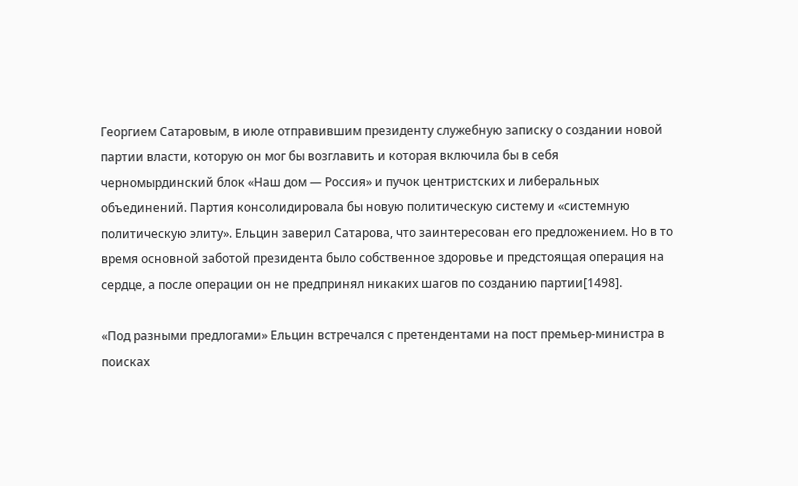Георгием Сатаровым, в июле отправившим президенту служебную записку о создании новой партии власти, которую он мог бы возглавить и которая включила бы в себя черномырдинский блок «Наш дом — Россия» и пучок центристских и либеральных объединений. Партия консолидировала бы новую политическую систему и «системную политическую элиту». Ельцин заверил Сатарова, что заинтересован его предложением. Но в то время основной заботой президента было собственное здоровье и предстоящая операция на сердце, а после операции он не предпринял никаких шагов по созданию партии[1498].

«Под разными предлогами» Ельцин встречался с претендентами на пост премьер-министра в поисках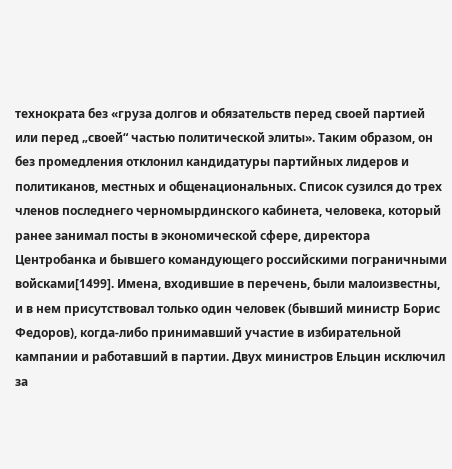технократа без «груза долгов и обязательств перед своей партией или перед „своей“ частью политической элиты». Таким образом, он без промедления отклонил кандидатуры партийных лидеров и политиканов, местных и общенациональных. Список сузился до трех членов последнего черномырдинского кабинета, человека, который ранее занимал посты в экономической сфере, директора Центробанка и бывшего командующего российскими пограничными войсками[1499]. Имена, входившие в перечень, были малоизвестны, и в нем присутствовал только один человек (бывший министр Борис Федоров), когда-либо принимавший участие в избирательной кампании и работавший в партии. Двух министров Ельцин исключил за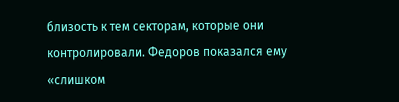близость к тем секторам, которые они контролировали. Федоров показался ему «слишком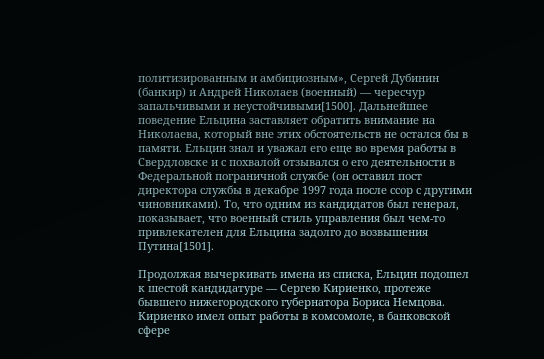политизированным и амбициозным», Сергей Дубинин (банкир) и Андрей Николаев (военный) — чересчур запальчивыми и неустойчивыми[1500]. Дальнейшее поведение Ельцина заставляет обратить внимание на Николаева, который вне этих обстоятельств не остался бы в памяти. Ельцин знал и уважал его еще во время работы в Свердловске и с похвалой отзывался о его деятельности в Федеральной пограничной службе (он оставил пост директора службы в декабре 1997 года после ссор с другими чиновниками). То, что одним из кандидатов был генерал, показывает, что военный стиль управления был чем-то привлекателен для Ельцина задолго до возвышения Путина[1501].

Продолжая вычеркивать имена из списка, Ельцин подошел к шестой кандидатуре — Сергею Кириенко, протеже бывшего нижегородского губернатора Бориса Немцова. Кириенко имел опыт работы в комсомоле, в банковской сфере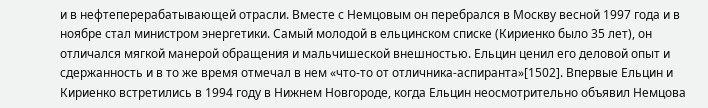и в нефтеперерабатывающей отрасли. Вместе с Немцовым он перебрался в Москву весной 1997 года и в ноябре стал министром энергетики. Самый молодой в ельцинском списке (Кириенко было 35 лет), он отличался мягкой манерой обращения и мальчишеской внешностью. Ельцин ценил его деловой опыт и сдержанность и в то же время отмечал в нем «что-то от отличника-аспиранта»[1502]. Впервые Ельцин и Кириенко встретились в 1994 году в Нижнем Новгороде, когда Ельцин неосмотрительно объявил Немцова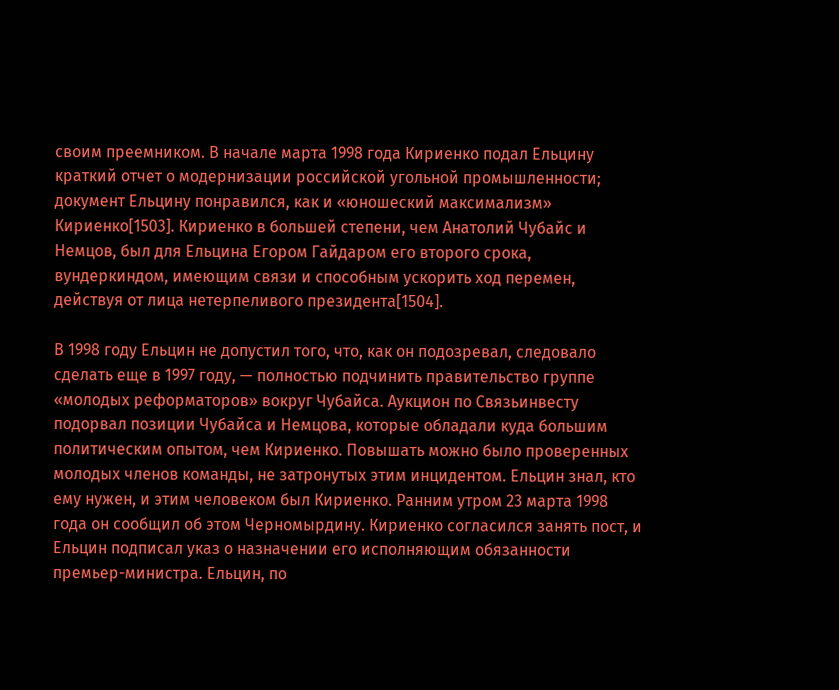своим преемником. В начале марта 1998 года Кириенко подал Ельцину краткий отчет о модернизации российской угольной промышленности; документ Ельцину понравился, как и «юношеский максимализм» Кириенко[1503]. Кириенко в большей степени, чем Анатолий Чубайс и Немцов, был для Ельцина Егором Гайдаром его второго срока, вундеркиндом, имеющим связи и способным ускорить ход перемен, действуя от лица нетерпеливого президента[1504].

В 1998 году Ельцин не допустил того, что, как он подозревал, следовало сделать еще в 1997 году, — полностью подчинить правительство группе «молодых реформаторов» вокруг Чубайса. Аукцион по Связьинвесту подорвал позиции Чубайса и Немцова, которые обладали куда большим политическим опытом, чем Кириенко. Повышать можно было проверенных молодых членов команды, не затронутых этим инцидентом. Ельцин знал, кто ему нужен, и этим человеком был Кириенко. Ранним утром 23 марта 1998 года он сообщил об этом Черномырдину. Кириенко согласился занять пост, и Ельцин подписал указ о назначении его исполняющим обязанности премьер-министра. Ельцин, по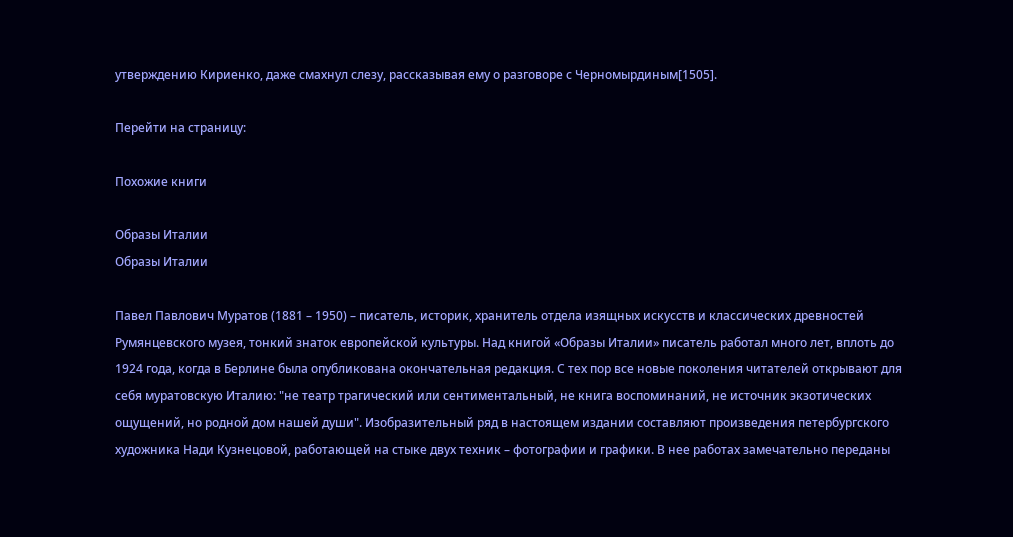утверждению Кириенко, даже смахнул слезу, рассказывая ему о разговоре с Черномырдиным[1505].

Перейти на страницу:

Похожие книги

Образы Италии
Образы Италии

Павел Павлович Муратов (1881 – 1950) – писатель, историк, хранитель отдела изящных искусств и классических древностей Румянцевского музея, тонкий знаток европейской культуры. Над книгой «Образы Италии» писатель работал много лет, вплоть до 1924 года, когда в Берлине была опубликована окончательная редакция. С тех пор все новые поколения читателей открывают для себя муратовскую Италию: "не театр трагический или сентиментальный, не книга воспоминаний, не источник экзотических ощущений, но родной дом нашей души". Изобразительный ряд в настоящем издании составляют произведения петербургского художника Нади Кузнецовой, работающей на стыке двух техник – фотографии и графики. В нее работах замечательно переданы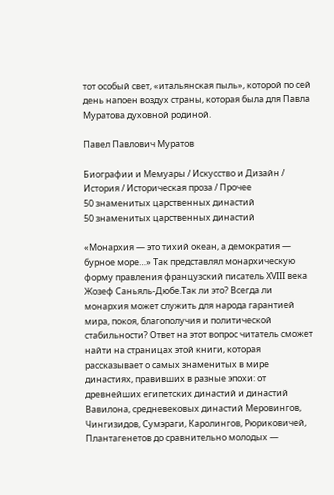тот особый свет, «итальянская пыль», которой по сей день напоен воздух страны, которая была для Павла Муратова духовной родиной.

Павел Павлович Муратов

Биографии и Мемуары / Искусство и Дизайн / История / Историческая проза / Прочее
50 знаменитых царственных династий
50 знаменитых царственных династий

«Монархия — это тихий океан, а демократия — бурное море…» Так представлял монархическую форму правления французский писатель XVIII века Жозеф Саньяль-Дюбе.Так ли это? Всегда ли монархия может служить для народа гарантией мира, покоя, благополучия и политической стабильности? Ответ на этот вопрос читатель сможет найти на страницах этой книги, которая рассказывает о самых знаменитых в мире династиях, правивших в разные эпохи: от древнейших египетских династий и династий Вавилона, средневековых династий Меровингов, Чингизидов, Сумэраги, Каролингов, Рюриковичей, Плантагенетов до сравнительно молодых —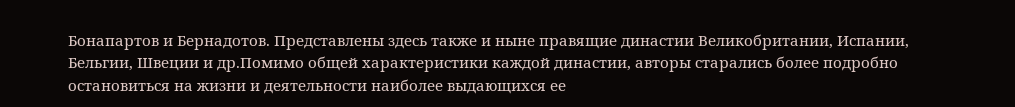Бонапартов и Бернадотов. Представлены здесь также и ныне правящие династии Великобритании, Испании, Бельгии, Швеции и др.Помимо общей характеристики каждой династии, авторы старались более подробно остановиться на жизни и деятельности наиболее выдающихся ее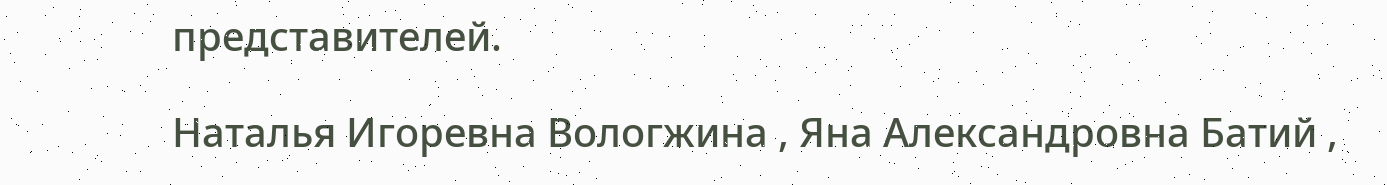представителей.

Наталья Игоревна Вологжина , Яна Александровна Батий ,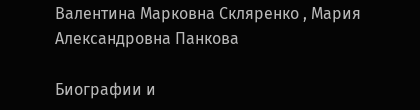Валентина Марковна Скляренко , Мария Александровна Панкова

Биографии и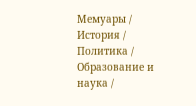Мемуары / История / Политика / Образование и наука /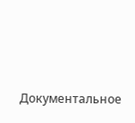Документальное